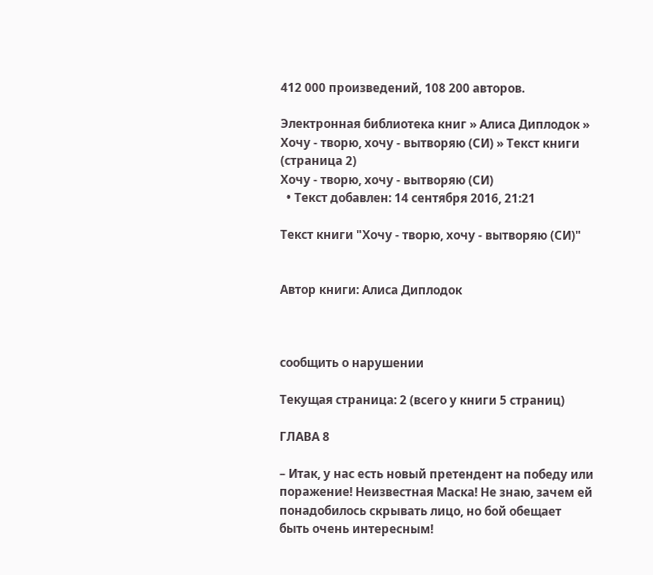412 000 произведений, 108 200 авторов.

Электронная библиотека книг » Алиса Диплодок » Хочу - творю, хочу - вытворяю (СИ) » Текст книги (страница 2)
Хочу - творю, хочу - вытворяю (СИ)
  • Текст добавлен: 14 сентября 2016, 21:21

Текст книги "Хочу - творю, хочу - вытворяю (СИ)"


Автор книги: Алиса Диплодок



сообщить о нарушении

Текущая страница: 2 (всего у книги 5 страниц)

ГЛАВА 8

– Итак, у нас есть новый претендент на победу или поражение! Неизвестная Маска! Не знаю, зачем ей понадобилось скрывать лицо, но бой обещает быть очень интересным!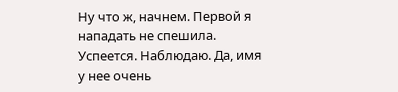Ну что ж, начнем. Первой я нападать не спешила. Успеется. Наблюдаю. Да, имя у нее очень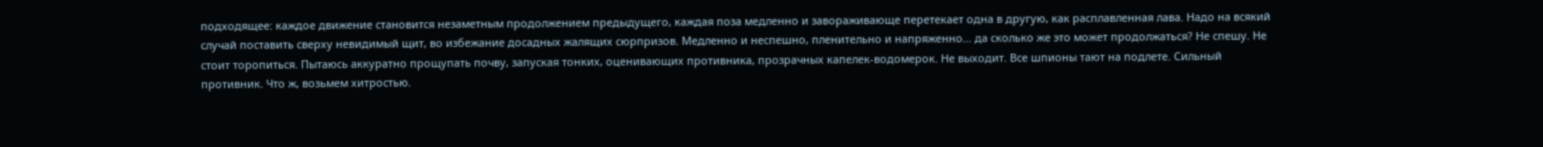подходящее: каждое движение становится незаметным продолжением предыдущего, каждая поза медленно и завораживающе перетекает одна в другую, как расплавленная лава. Надо на всякий случай поставить сверху невидимый щит, во избежание досадных жалящих сюрпризов. Медленно и неспешно, пленительно и напряженно… да сколько же это может продолжаться? Не спешу. Не стоит торопиться. Пытаюсь аккуратно прощупать почву, запуская тонких, оценивающих противника, прозрачных капелек-водомерок. Не выходит. Все шпионы тают на подлете. Сильный противник. Что ж, возьмем хитростью.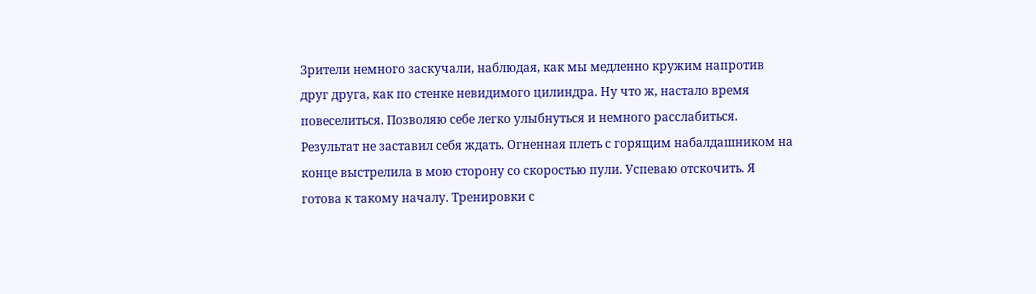Зрители немного заскучали, наблюдая, как мы медленно кружим напротив друг друга, как по стенке невидимого цилиндра. Ну что ж, настало время повеселиться. Позволяю себе легко улыбнуться и немного расслабиться. Результат не заставил себя ждать. Огненная плеть с горящим набалдашником на конце выстрелила в мою сторону со скоростью пули. Успеваю отскочить. Я готова к такому началу. Тренировки с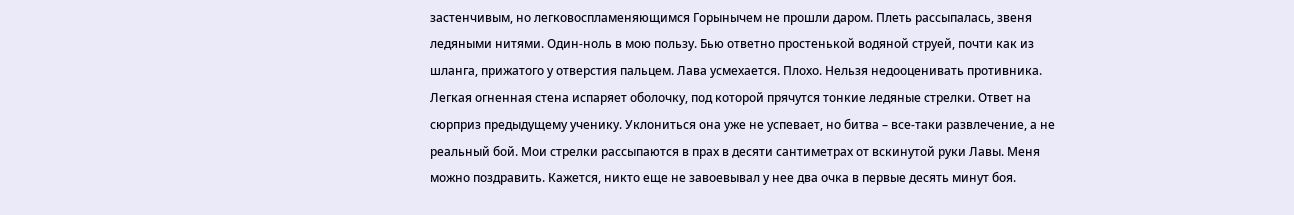застенчивым, но легковоспламеняющимся Горынычем не прошли даром. Плеть рассыпалась, звеня ледяными нитями. Один-ноль в мою пользу. Бью ответно простенькой водяной струей, почти как из шланга, прижатого у отверстия пальцем. Лава усмехается. Плохо. Нельзя недооценивать противника. Легкая огненная стена испаряет оболочку, под которой прячутся тонкие ледяные стрелки. Ответ на сюрприз предыдущему ученику. Уклониться она уже не успевает, но битва – все-таки развлечение, а не реальный бой. Мои стрелки рассыпаются в прах в десяти сантиметрах от вскинутой руки Лавы. Меня можно поздравить. Кажется, никто еще не завоевывал у нее два очка в первые десять минут боя.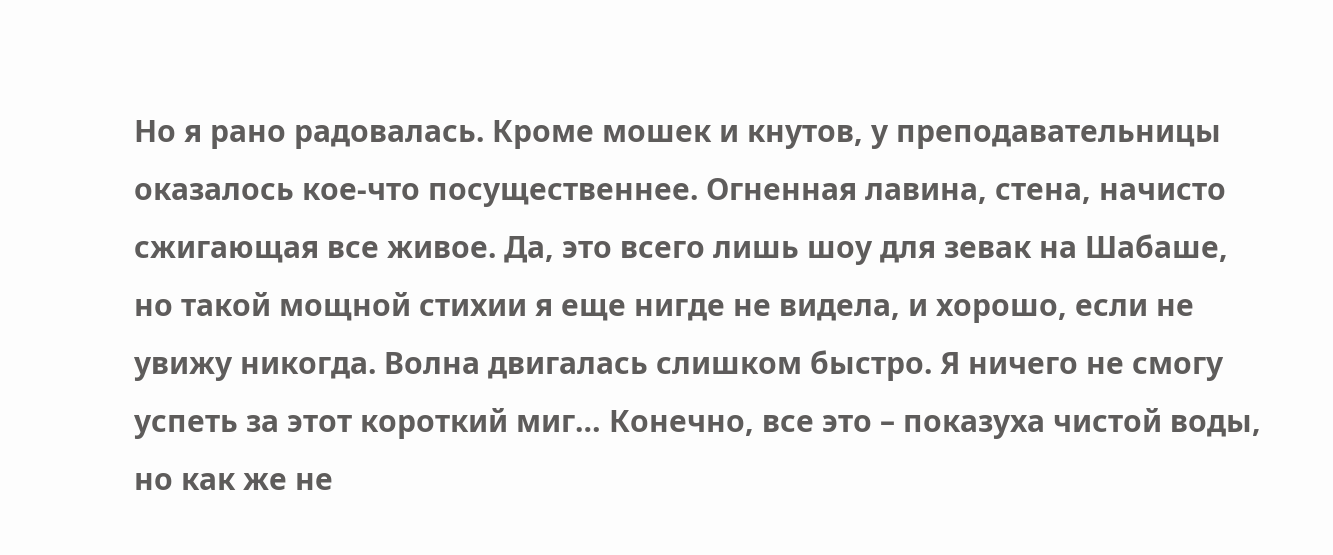Но я рано радовалась. Кроме мошек и кнутов, у преподавательницы оказалось кое-что посущественнее. Огненная лавина, стена, начисто сжигающая все живое. Да, это всего лишь шоу для зевак на Шабаше, но такой мощной стихии я еще нигде не видела, и хорошо, если не увижу никогда. Волна двигалась слишком быстро. Я ничего не смогу успеть за этот короткий миг… Конечно, все это – показуха чистой воды, но как же не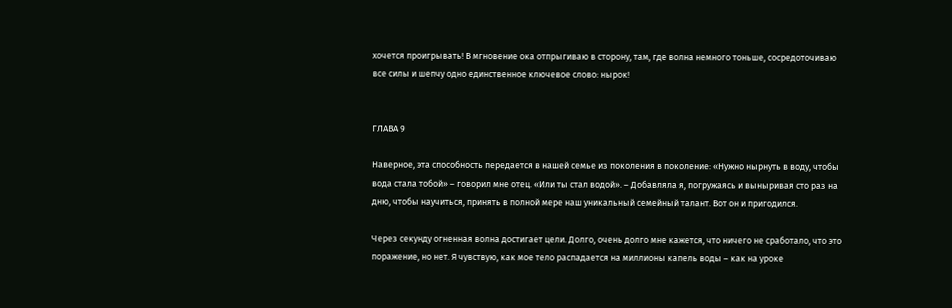хочется проигрывать! В мгновение ока отпрыгиваю в сторону, там, где волна немного тоньше, сосредоточиваю все силы и шепчу одно единственное ключевое слово: нырок!


ГЛАВА 9

Наверное, эта способность передается в нашей семье из поколения в поколение: «Нужно нырнуть в воду, чтобы вода стала тобой» – говорил мне отец. «Или ты стал водой». – Добавляла я, погружаясь и выныривая сто раз на дню, чтобы научиться, принять в полной мере наш уникальный семейный талант. Вот он и пригодился.

Через секунду огненная волна достигает цели. Долго, очень долго мне кажется, что ничего не сработало, что это поражение, но нет. Я чувствую, как мое тело распадается на миллионы капель воды – как на уроке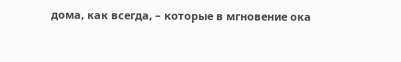дома, как всегда, – которые в мгновение ока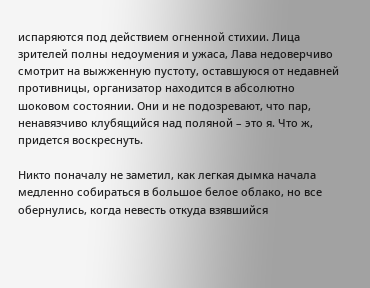испаряются под действием огненной стихии. Лица зрителей полны недоумения и ужаса, Лава недоверчиво смотрит на выжженную пустоту, оставшуюся от недавней противницы, организатор находится в абсолютно шоковом состоянии. Они и не подозревают, что пар, ненавязчиво клубящийся над поляной – это я. Что ж, придется воскреснуть.

Никто поначалу не заметил, как легкая дымка начала медленно собираться в большое белое облако, но все обернулись, когда невесть откуда взявшийся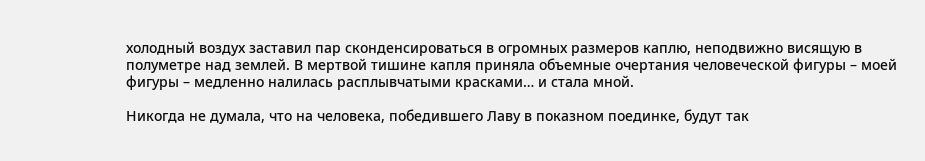холодный воздух заставил пар сконденсироваться в огромных размеров каплю, неподвижно висящую в полуметре над землей. В мертвой тишине капля приняла объемные очертания человеческой фигуры – моей фигуры – медленно налилась расплывчатыми красками… и стала мной.

Никогда не думала, что на человека, победившего Лаву в показном поединке, будут так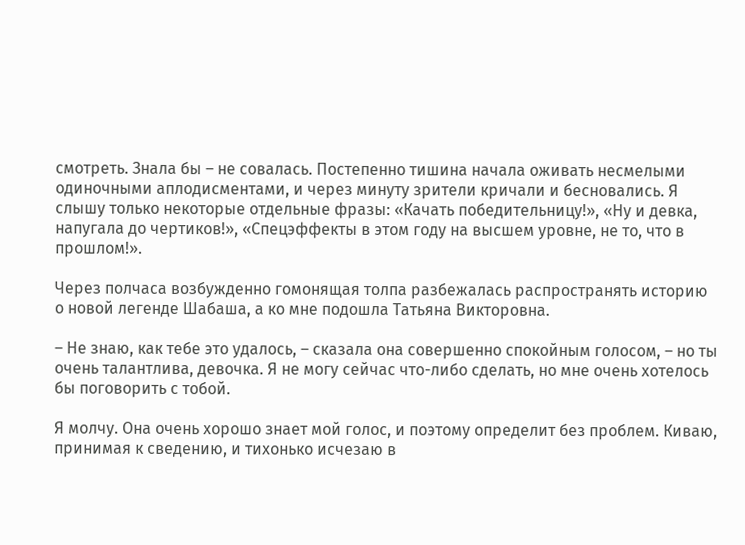смотреть. Знала бы – не совалась. Постепенно тишина начала оживать несмелыми одиночными аплодисментами, и через минуту зрители кричали и бесновались. Я слышу только некоторые отдельные фразы: «Качать победительницу!», «Ну и девка, напугала до чертиков!», «Спецэффекты в этом году на высшем уровне, не то, что в прошлом!».

Через полчаса возбужденно гомонящая толпа разбежалась распространять историю о новой легенде Шабаша, а ко мне подошла Татьяна Викторовна.

– Не знаю, как тебе это удалось, – сказала она совершенно спокойным голосом, – но ты очень талантлива, девочка. Я не могу сейчас что-либо сделать, но мне очень хотелось бы поговорить с тобой.

Я молчу. Она очень хорошо знает мой голос, и поэтому определит без проблем. Киваю, принимая к сведению, и тихонько исчезаю в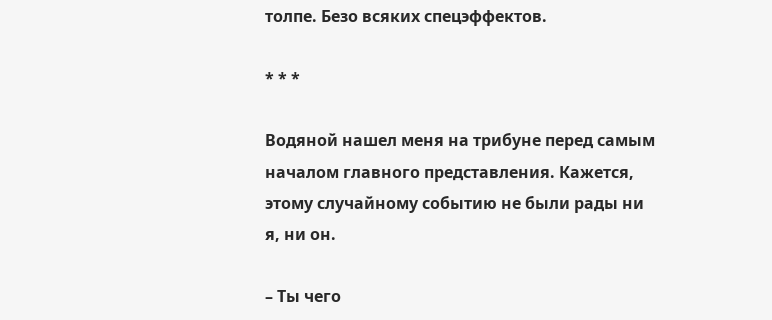толпе. Безо всяких спецэффектов.

* * *

Водяной нашел меня на трибуне перед самым началом главного представления. Кажется, этому случайному событию не были рады ни я, ни он.

– Ты чего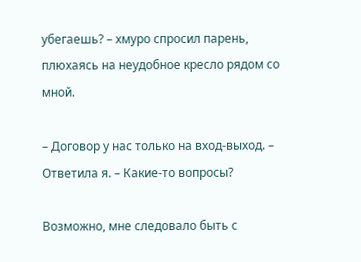убегаешь? – хмуро спросил парень, плюхаясь на неудобное кресло рядом со мной.

– Договор у нас только на вход-выход. – Ответила я. – Какие-то вопросы?

Возможно, мне следовало быть с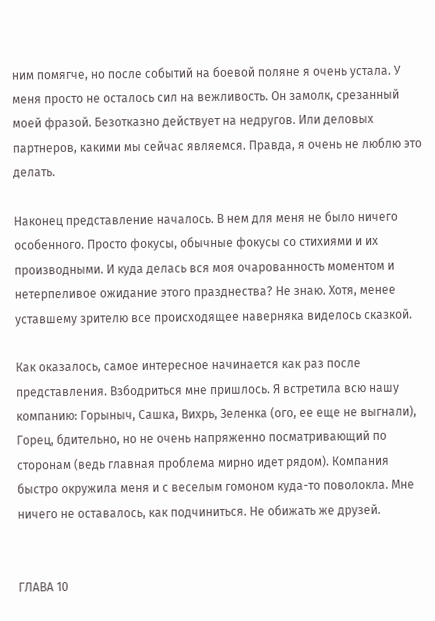ним помягче, но после событий на боевой поляне я очень устала. У меня просто не осталось сил на вежливость. Он замолк, срезанный моей фразой. Безотказно действует на недругов. Или деловых партнеров, какими мы сейчас являемся. Правда, я очень не люблю это делать.

Наконец представление началось. В нем для меня не было ничего особенного. Просто фокусы, обычные фокусы со стихиями и их производными. И куда делась вся моя очарованность моментом и нетерпеливое ожидание этого празднества? Не знаю. Хотя, менее уставшему зрителю все происходящее наверняка виделось сказкой.

Как оказалось, самое интересное начинается как раз после представления. Взбодриться мне пришлось. Я встретила всю нашу компанию: Горыныч, Сашка, Вихрь, Зеленка (ого, ее еще не выгнали), Горец, бдительно, но не очень напряженно посматривающий по сторонам (ведь главная проблема мирно идет рядом). Компания быстро окружила меня и с веселым гомоном куда-то поволокла. Мне ничего не оставалось, как подчиниться. Не обижать же друзей.


ГЛАВА 10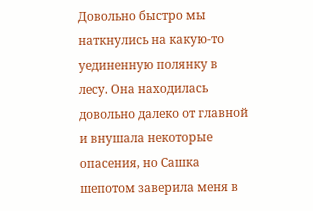Довольно быстро мы наткнулись на какую-то уединенную полянку в лесу. Она находилась довольно далеко от главной и внушала некоторые опасения, но Сашка шепотом заверила меня в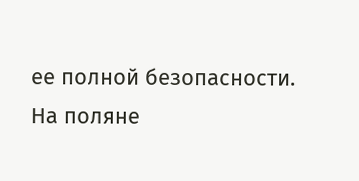ее полной безопасности. На поляне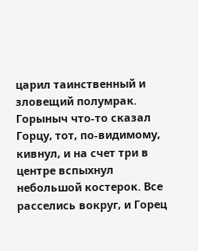царил таинственный и зловещий полумрак. Горыныч что-то сказал Горцу, тот, по-видимому, кивнул, и на счет три в центре вспыхнул небольшой костерок. Все расселись вокруг, и Горец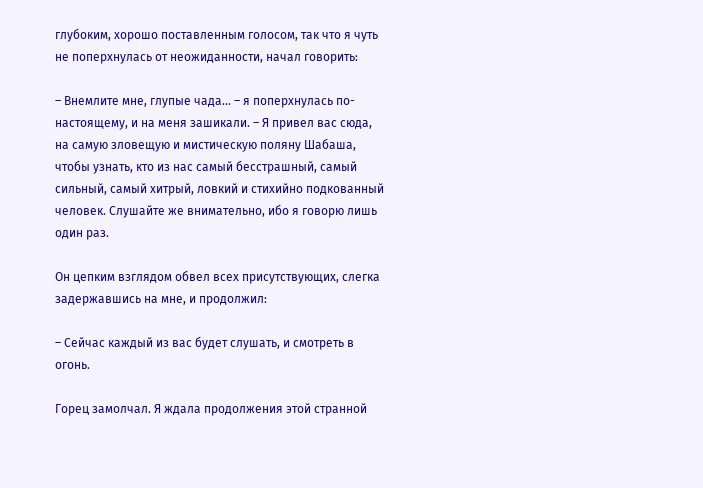глубоким, хорошо поставленным голосом, так что я чуть не поперхнулась от неожиданности, начал говорить:

– Внемлите мне, глупые чада… – я поперхнулась по-настоящему, и на меня зашикали. – Я привел вас сюда, на самую зловещую и мистическую поляну Шабаша, чтобы узнать, кто из нас самый бесстрашный, самый сильный, самый хитрый, ловкий и стихийно подкованный человек. Слушайте же внимательно, ибо я говорю лишь один раз.

Он цепким взглядом обвел всех присутствующих, слегка задержавшись на мне, и продолжил:

– Сейчас каждый из вас будет слушать, и смотреть в огонь.

Горец замолчал. Я ждала продолжения этой странной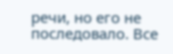речи, но его не последовало. Все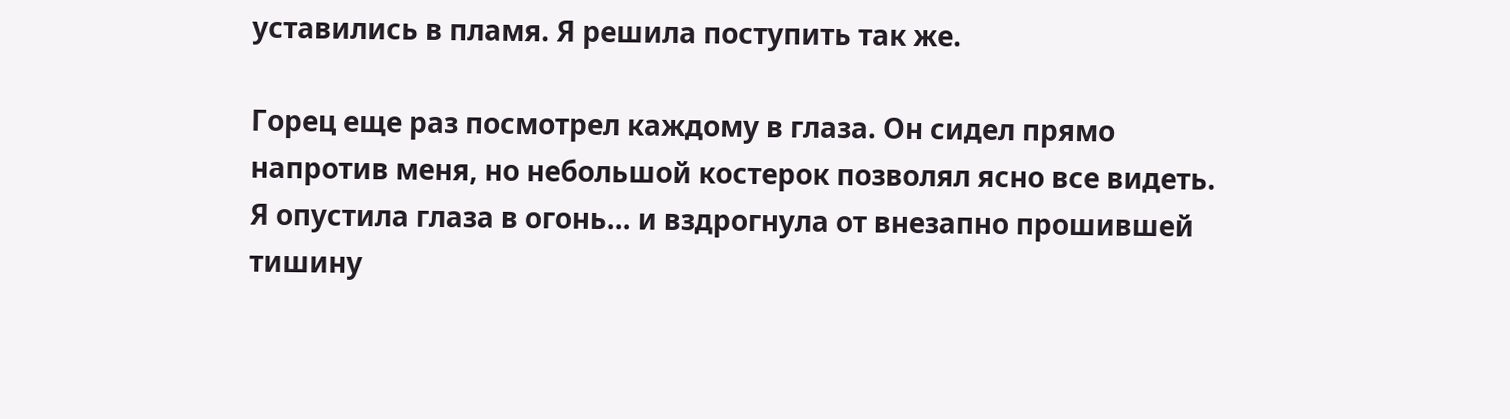уставились в пламя. Я решила поступить так же.

Горец еще раз посмотрел каждому в глаза. Он сидел прямо напротив меня, но небольшой костерок позволял ясно все видеть. Я опустила глаза в огонь… и вздрогнула от внезапно прошившей тишину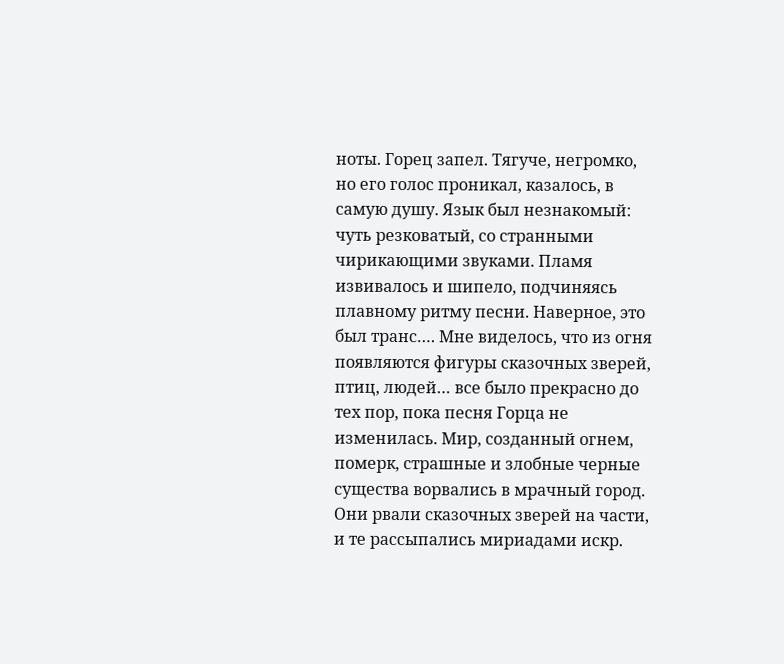ноты. Горец запел. Тягуче, негромко, но его голос проникал, казалось, в самую душу. Язык был незнакомый: чуть резковатый, со странными чирикающими звуками. Пламя извивалось и шипело, подчиняясь плавному ритму песни. Наверное, это был транс…. Мне виделось, что из огня появляются фигуры сказочных зверей, птиц, людей… все было прекрасно до тех пор, пока песня Горца не изменилась. Мир, созданный огнем, померк, страшные и злобные черные существа ворвались в мрачный город. Они рвали сказочных зверей на части, и те рассыпались мириадами искр.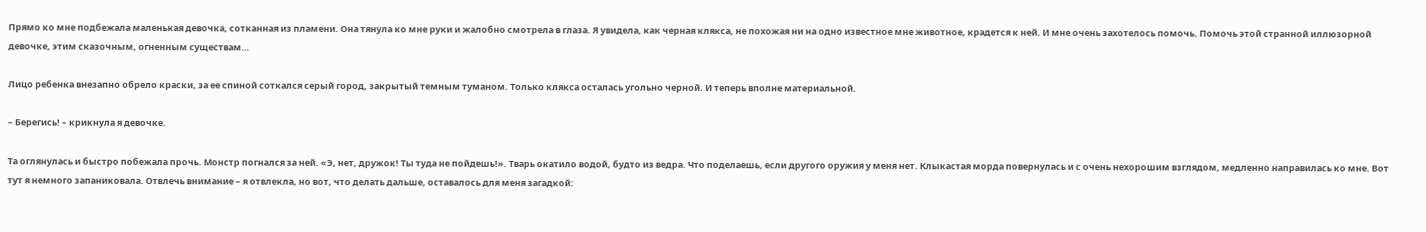Прямо ко мне подбежала маленькая девочка, сотканная из пламени. Она тянула ко мне руки и жалобно смотрела в глаза. Я увидела, как черная клякса, не похожая ни на одно известное мне животное, крадется к ней. И мне очень захотелось помочь. Помочь этой странной иллюзорной девочке, этим сказочным, огненным существам…

Лицо ребенка внезапно обрело краски, за ее спиной соткался серый город, закрытый темным туманом. Только клякса осталась угольно черной. И теперь вполне материальной.

– Берегись! – крикнула я девочке.

Та оглянулась и быстро побежала прочь. Монстр погнался за ней. «Э, нет, дружок! Ты туда не пойдешь!». Тварь окатило водой, будто из ведра. Что поделаешь, если другого оружия у меня нет. Клыкастая морда повернулась и с очень нехорошим взглядом, медленно направилась ко мне. Вот тут я немного запаниковала. Отвлечь внимание – я отвлекла, но вот, что делать дальше, оставалось для меня загадкой: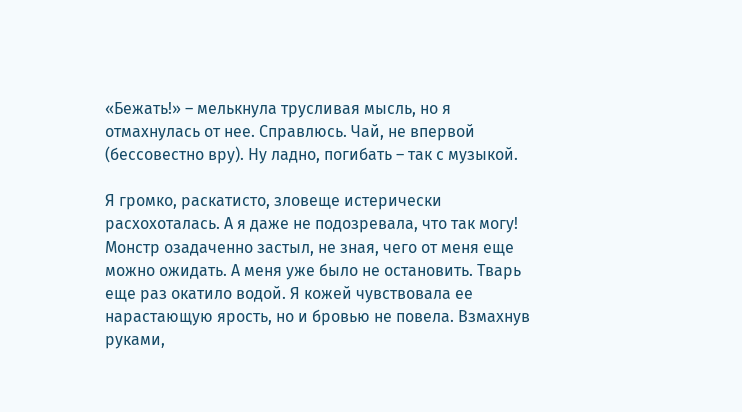«Бежать!» – мелькнула трусливая мысль, но я отмахнулась от нее. Справлюсь. Чай, не впервой (бессовестно вру). Ну ладно, погибать – так с музыкой.

Я громко, раскатисто, зловеще истерически расхохоталась. А я даже не подозревала, что так могу! Монстр озадаченно застыл, не зная, чего от меня еще можно ожидать. А меня уже было не остановить. Тварь еще раз окатило водой. Я кожей чувствовала ее нарастающую ярость, но и бровью не повела. Взмахнув руками,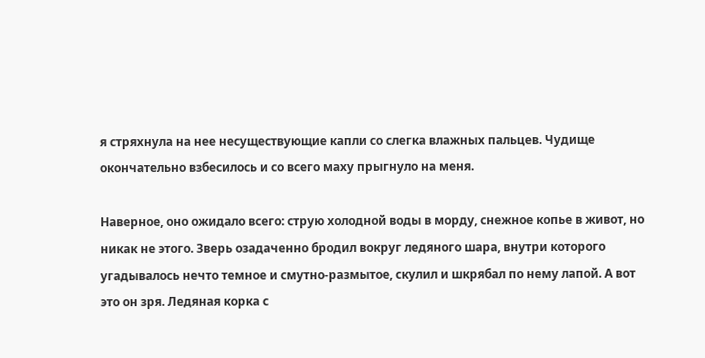я стряхнула на нее несуществующие капли со слегка влажных пальцев. Чудище окончательно взбесилось и со всего маху прыгнуло на меня.

Наверное, оно ожидало всего: струю холодной воды в морду, снежное копье в живот, но никак не этого. Зверь озадаченно бродил вокруг ледяного шара, внутри которого угадывалось нечто темное и смутно-размытое, скулил и шкрябал по нему лапой. А вот это он зря. Ледяная корка с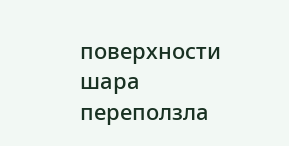поверхности шара переползла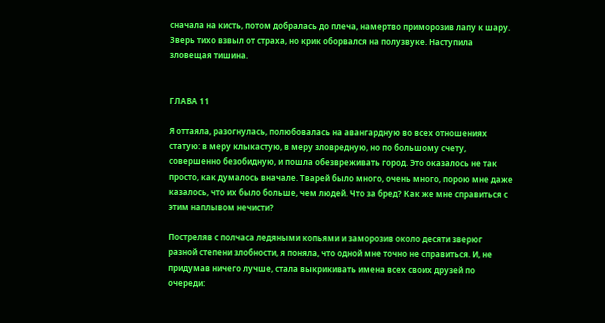сначала на кисть, потом добралась до плеча, намертво приморозив лапу к шару. Зверь тихо взвыл от страха, но крик оборвался на полузвуке. Наступила зловещая тишина.


ГЛАВА 11

Я оттаяла, разогнулась, полюбовалась на авангардную во всех отношениях статую: в меру клыкастую, в меру зловредную, но по большому счету, совершенно безобидную, и пошла обезвреживать город. Это оказалось не так просто, как думалось вначале. Тварей было много, очень много, порою мне даже казалось, что их было больше, чем людей. Что за бред? Как же мне справиться с этим наплывом нечисти?

Постреляв с полчаса ледяными копьями и заморозив около десяти зверюг разной степени злобности, я поняла, что одной мне точно не справиться. И, не придумав ничего лучше, стала выкрикивать имена всех своих друзей по очереди: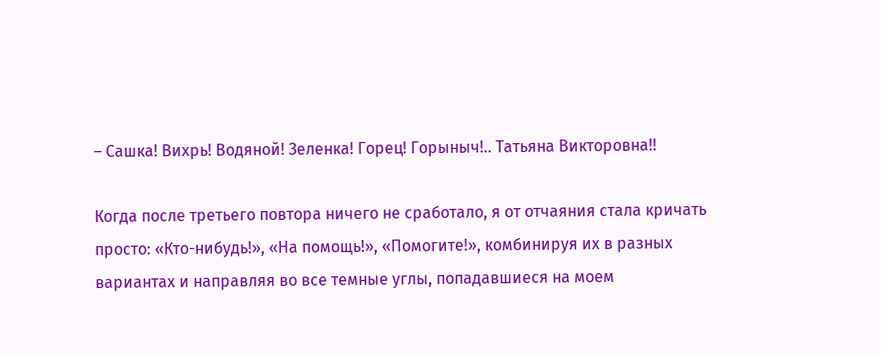– Сашка! Вихрь! Водяной! Зеленка! Горец! Горыныч!.. Татьяна Викторовна!!

Когда после третьего повтора ничего не сработало, я от отчаяния стала кричать просто: «Кто-нибудь!», «На помощь!», «Помогите!», комбинируя их в разных вариантах и направляя во все темные углы, попадавшиеся на моем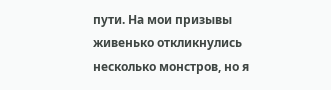пути. На мои призывы живенько откликнулись несколько монстров, но я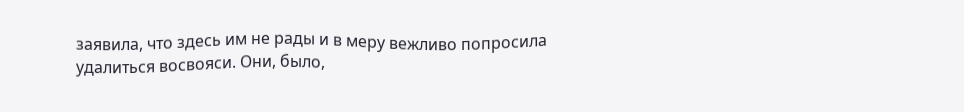заявила, что здесь им не рады и в меру вежливо попросила удалиться восвояси. Они, было,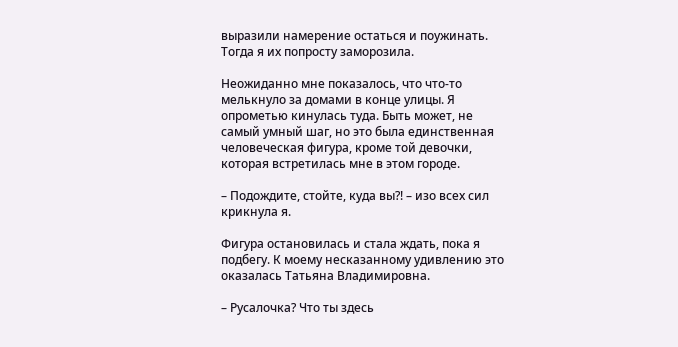выразили намерение остаться и поужинать. Тогда я их попросту заморозила.

Неожиданно мне показалось, что что-то мелькнуло за домами в конце улицы. Я опрометью кинулась туда. Быть может, не самый умный шаг, но это была единственная человеческая фигура, кроме той девочки, которая встретилась мне в этом городе.

– Подождите, стойте, куда вы?! – изо всех сил крикнула я.

Фигура остановилась и стала ждать, пока я подбегу. К моему несказанному удивлению это оказалась Татьяна Владимировна.

– Русалочка? Что ты здесь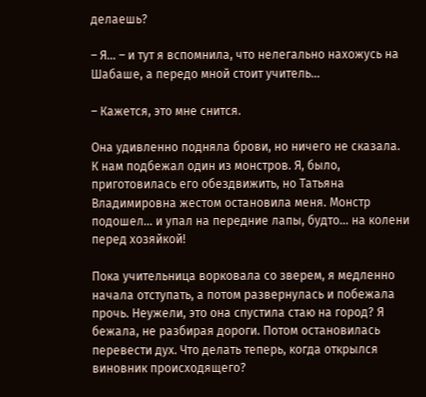делаешь?

– Я… – и тут я вспомнила, что нелегально нахожусь на Шабаше, а передо мной стоит учитель…

– Кажется, это мне снится.

Она удивленно подняла брови, но ничего не сказала. К нам подбежал один из монстров. Я, было, приготовилась его обездвижить, но Татьяна Владимировна жестом остановила меня. Монстр подошел… и упал на передние лапы, будто… на колени перед хозяйкой!

Пока учительница ворковала со зверем, я медленно начала отступать, а потом развернулась и побежала прочь. Неужели, это она спустила стаю на город? Я бежала, не разбирая дороги. Потом остановилась перевести дух. Что делать теперь, когда открылся виновник происходящего?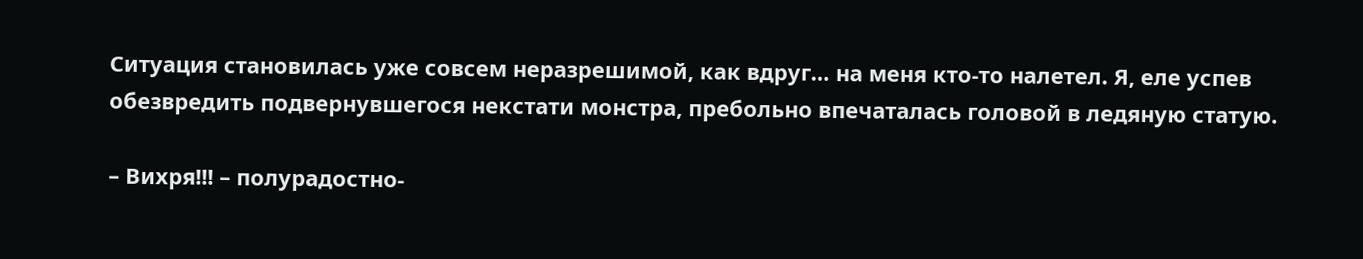Ситуация становилась уже совсем неразрешимой, как вдруг… на меня кто-то налетел. Я, еле успев обезвредить подвернувшегося некстати монстра, пребольно впечаталась головой в ледяную статую.

– Вихря!!! – полурадостно-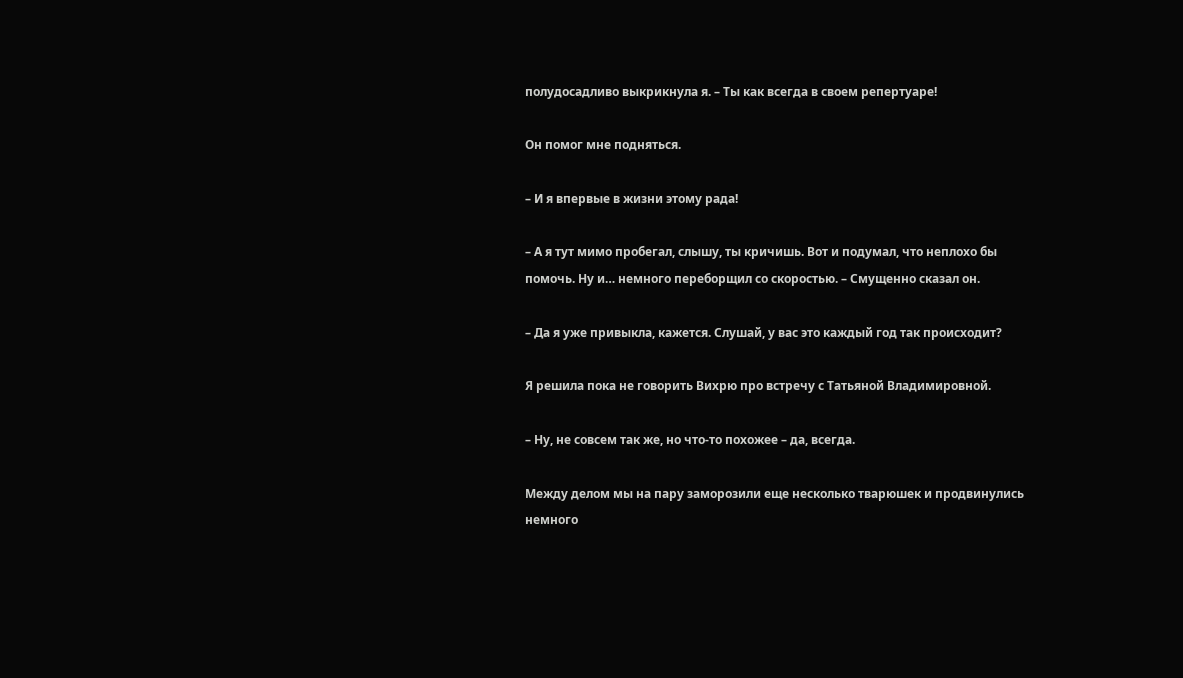полудосадливо выкрикнула я. – Ты как всегда в своем репертуаре!

Он помог мне подняться.

– И я впервые в жизни этому рада!

– А я тут мимо пробегал, слышу, ты кричишь. Вот и подумал, что неплохо бы помочь. Ну и… немного переборщил со скоростью. – Смущенно сказал он.

– Да я уже привыкла, кажется. Слушай, у вас это каждый год так происходит?

Я решила пока не говорить Вихрю про встречу с Татьяной Владимировной.

– Ну, не совсем так же, но что-то похожее – да, всегда.

Между делом мы на пару заморозили еще несколько тварюшек и продвинулись немного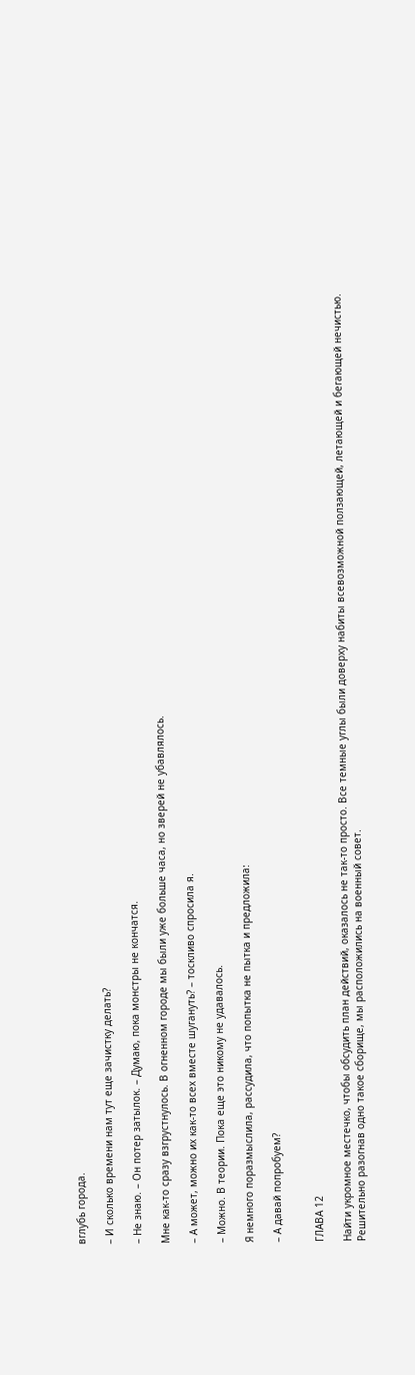вглубь города.

– И сколько времени нам тут еще зачистку делать?

– Не знаю. – Он потер затылок. – Думаю, пока монстры не кончатся.

Мне как-то сразу взгрустнулось. В огненном городе мы были уже больше часа, но зверей не убавлялось.

– А может, можно их как-то всех вместе шугануть? – тоскливо спросила я.

– Можно. В теории. Пока еще это никому не удавалось.

Я немного поразмыслила, рассудила, что попытка не пытка и предложила:

– А давай попробуем?


ГЛАВА 12

Найти укромное местечко, чтобы обсудить план действий, оказалось не так-то просто. Все темные углы были доверху набиты всевозможной ползающей, летающей и бегающей нечистью. Решительно разогнав одно такое сборище, мы расположились на военный совет.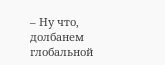– Ну что, долбанем глобальной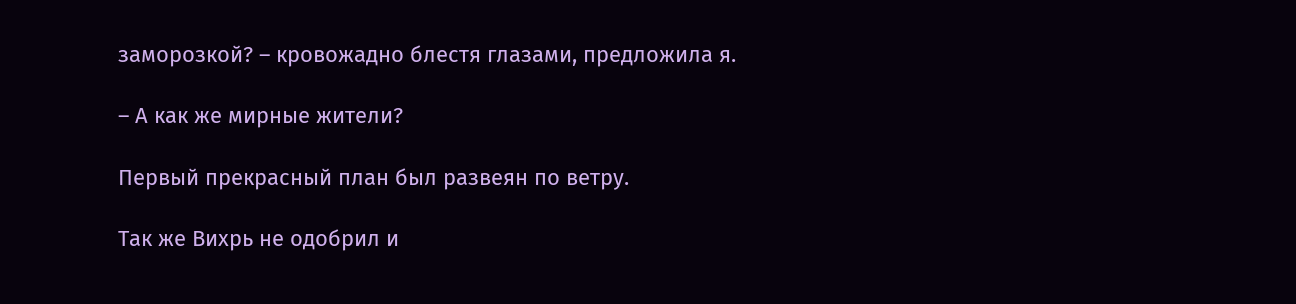заморозкой? – кровожадно блестя глазами, предложила я.

– А как же мирные жители?

Первый прекрасный план был развеян по ветру.

Так же Вихрь не одобрил и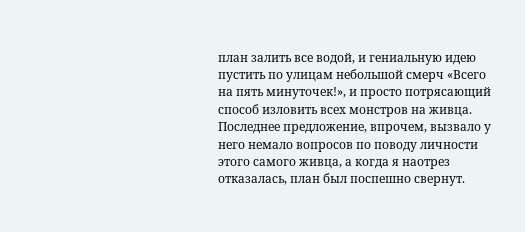план залить все водой, и гениальную идею пустить по улицам небольшой смерч «Всего на пять минуточек!», и просто потрясающий способ изловить всех монстров на живца. Последнее предложение, впрочем, вызвало у него немало вопросов по поводу личности этого самого живца, а когда я наотрез отказалась, план был поспешно свернут.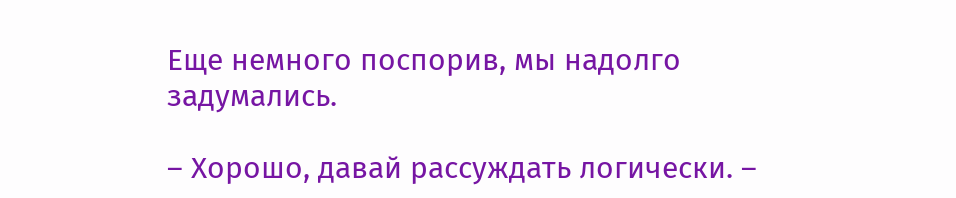Еще немного поспорив, мы надолго задумались.

– Хорошо, давай рассуждать логически. –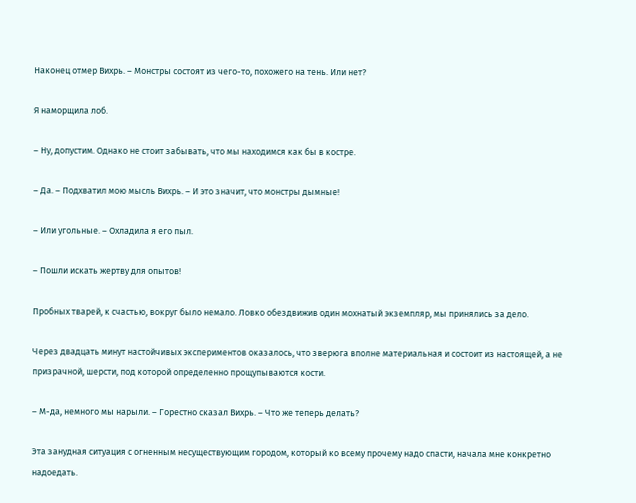Наконец отмер Вихрь. – Монстры состоят из чего-то, похожего на тень. Или нет?

Я наморщила лоб.

– Ну, допустим. Однако не стоит забывать, что мы находимся как бы в костре.

– Да. – Подхватил мою мысль Вихрь. – И это значит, что монстры дымные!

– Или угольные. – Охладила я его пыл.

– Пошли искать жертву для опытов!

Пробных тварей, к счастью, вокруг было немало. Ловко обездвижив один мохнатый экземпляр, мы принялись за дело.

Через двадцать минут настойчивых экспериментов оказалось, что зверюга вполне материальная и состоит из настоящей, а не призрачной, шерсти, под которой определенно прощупываются кости.

– М-да, немного мы нарыли. – Горестно сказал Вихрь. – Что же теперь делать?

Эта занудная ситуация с огненным несуществующим городом, который ко всему прочему надо спасти, начала мне конкретно надоедать.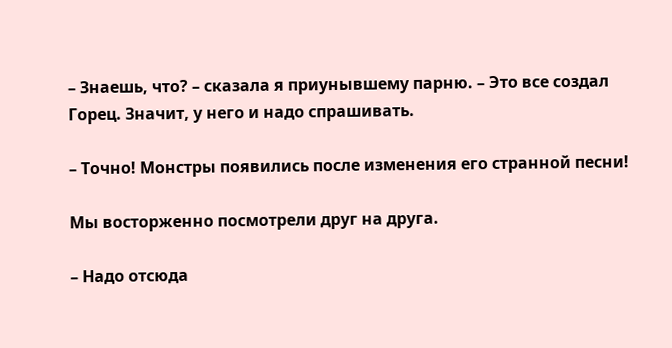– Знаешь, что? – сказала я приунывшему парню. – Это все создал Горец. Значит, у него и надо спрашивать.

– Точно! Монстры появились после изменения его странной песни!

Мы восторженно посмотрели друг на друга.

– Надо отсюда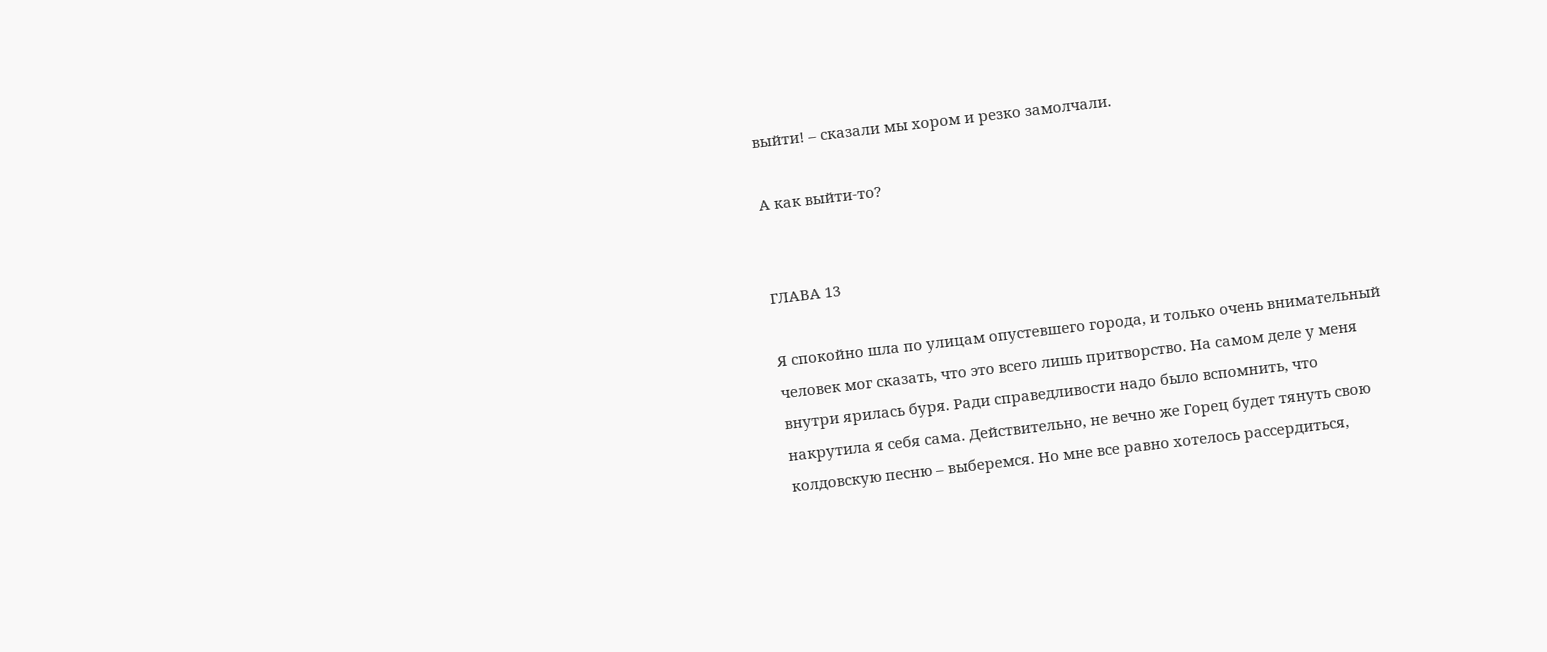выйти! – сказали мы хором и резко замолчали.

А как выйти-то?


ГЛАВА 13

Я спокойно шла по улицам опустевшего города, и только очень внимательный человек мог сказать, что это всего лишь притворство. На самом деле у меня внутри ярилась буря. Ради справедливости надо было вспомнить, что накрутила я себя сама. Действительно, не вечно же Горец будет тянуть свою колдовскую песню – выберемся. Но мне все равно хотелось рассердиться,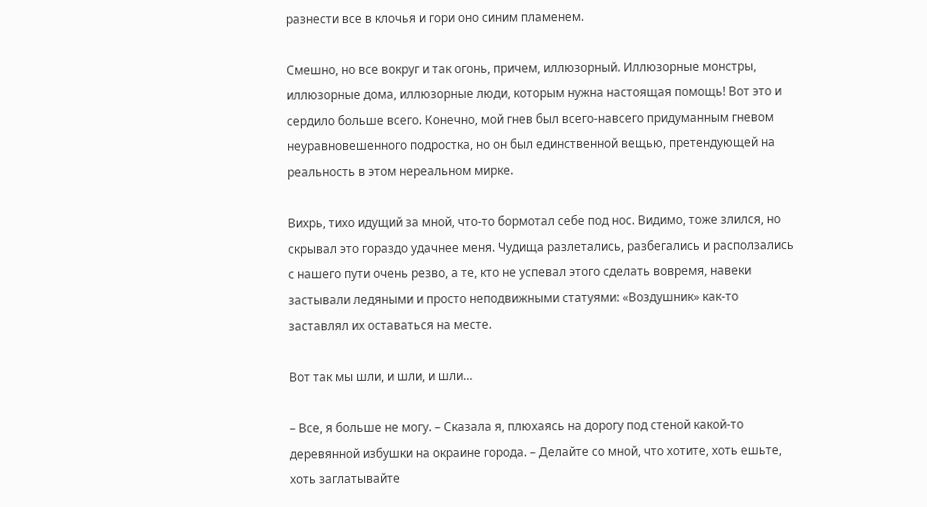разнести все в клочья и гори оно синим пламенем.

Смешно, но все вокруг и так огонь, причем, иллюзорный. Иллюзорные монстры, иллюзорные дома, иллюзорные люди, которым нужна настоящая помощь! Вот это и сердило больше всего. Конечно, мой гнев был всего-навсего придуманным гневом неуравновешенного подростка, но он был единственной вещью, претендующей на реальность в этом нереальном мирке.

Вихрь, тихо идущий за мной, что-то бормотал себе под нос. Видимо, тоже злился, но скрывал это гораздо удачнее меня. Чудища разлетались, разбегались и расползались с нашего пути очень резво, а те, кто не успевал этого сделать вовремя, навеки застывали ледяными и просто неподвижными статуями: «Воздушник» как-то заставлял их оставаться на месте.

Вот так мы шли, и шли, и шли…

– Все, я больше не могу. – Сказала я, плюхаясь на дорогу под стеной какой-то деревянной избушки на окраине города. – Делайте со мной, что хотите, хоть ешьте, хоть заглатывайте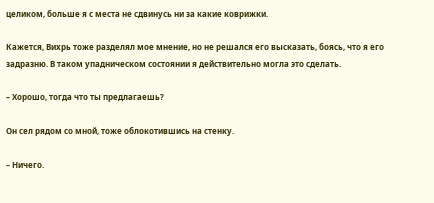целиком, больше я с места не сдвинусь ни за какие коврижки.

Кажется, Вихрь тоже разделял мое мнение, но не решался его высказать, боясь, что я его задразню. В таком упадническом состоянии я действительно могла это сделать.

– Хорошо, тогда что ты предлагаешь?

Он сел рядом со мной, тоже облокотившись на стенку.

– Ничего.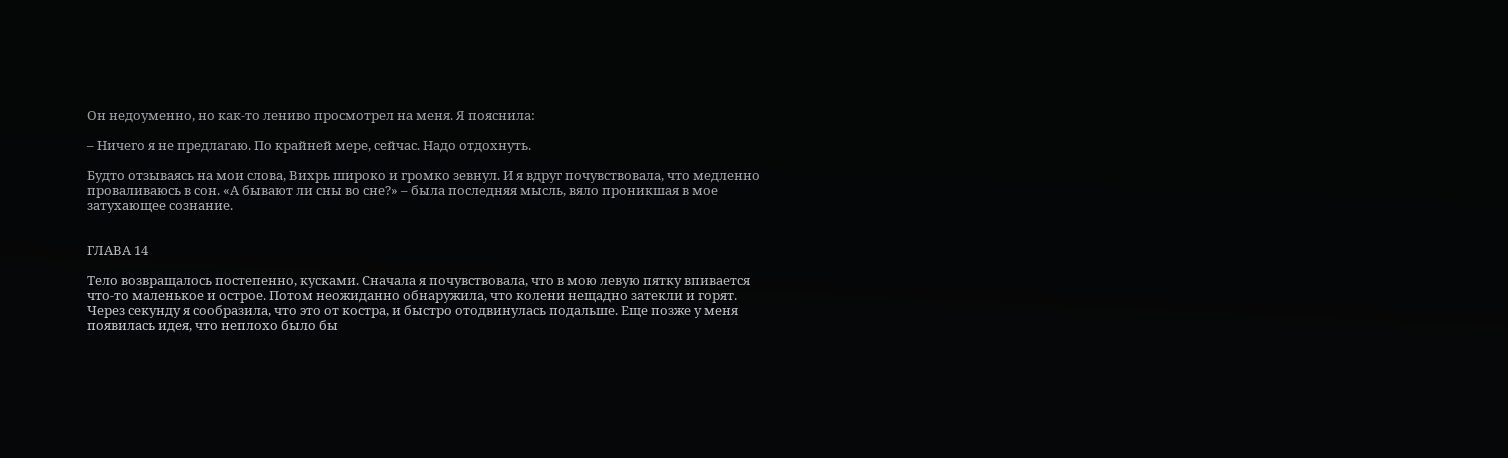Он недоуменно, но как-то лениво просмотрел на меня. Я пояснила:

– Ничего я не предлагаю. По крайней мере, сейчас. Надо отдохнуть.

Будто отзываясь на мои слова, Вихрь широко и громко зевнул. И я вдруг почувствовала, что медленно проваливаюсь в сон. «А бывают ли сны во сне?» – была последняя мысль, вяло проникшая в мое затухающее сознание.


ГЛАВА 14

Тело возвращалось постепенно, кусками. Сначала я почувствовала, что в мою левую пятку впивается что-то маленькое и острое. Потом неожиданно обнаружила, что колени нещадно затекли и горят. Через секунду я сообразила, что это от костра, и быстро отодвинулась подальше. Еще позже у меня появилась идея, что неплохо было бы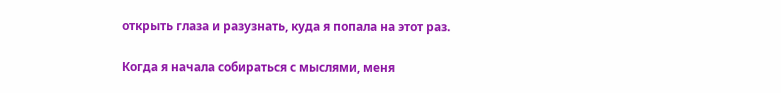открыть глаза и разузнать, куда я попала на этот раз.

Когда я начала собираться с мыслями, меня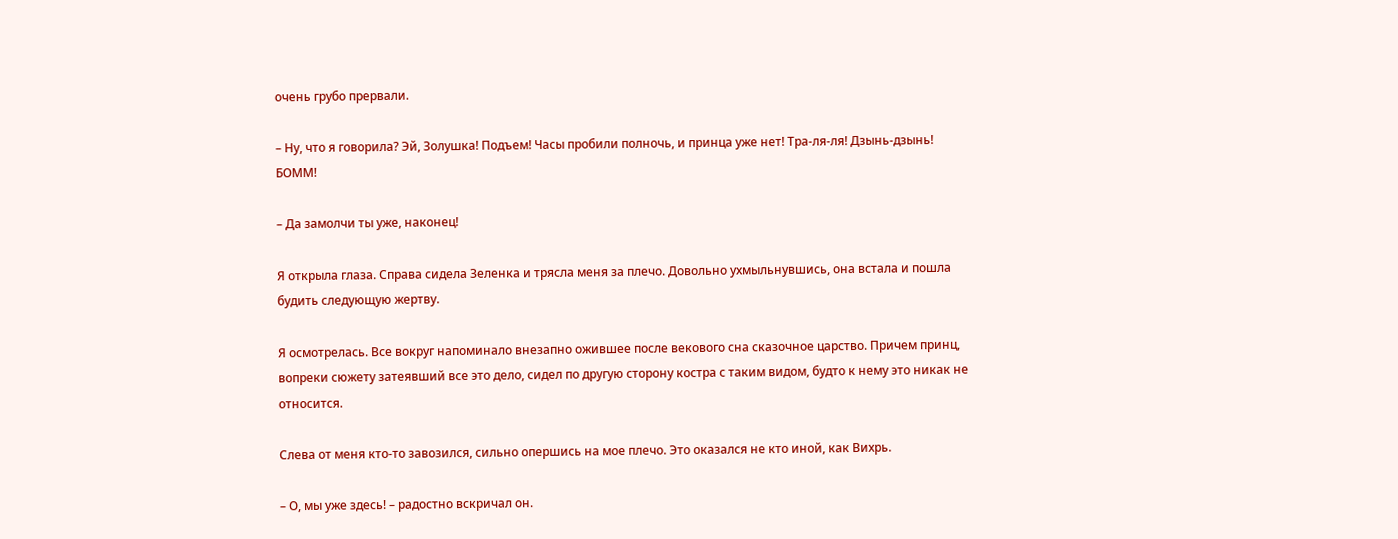очень грубо прервали.

– Ну, что я говорила? Эй, Золушка! Подъем! Часы пробили полночь, и принца уже нет! Тра-ля-ля! Дзынь-дзынь! БОММ!

– Да замолчи ты уже, наконец!

Я открыла глаза. Справа сидела Зеленка и трясла меня за плечо. Довольно ухмыльнувшись, она встала и пошла будить следующую жертву.

Я осмотрелась. Все вокруг напоминало внезапно ожившее после векового сна сказочное царство. Причем принц, вопреки сюжету затеявший все это дело, сидел по другую сторону костра с таким видом, будто к нему это никак не относится.

Слева от меня кто-то завозился, сильно опершись на мое плечо. Это оказался не кто иной, как Вихрь.

– О, мы уже здесь! – радостно вскричал он.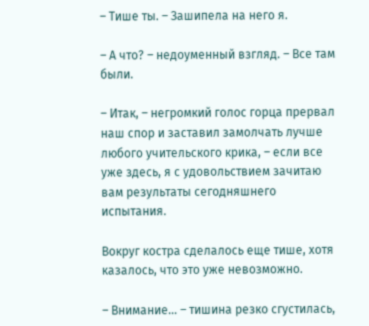– Тише ты. – Зашипела на него я.

– А что? – недоуменный взгляд. – Все там были.

– Итак, – негромкий голос горца прервал наш спор и заставил замолчать лучше любого учительского крика, – если все уже здесь, я с удовольствием зачитаю вам результаты сегодняшнего испытания.

Вокруг костра сделалось еще тише, хотя казалось, что это уже невозможно.

– Внимание… – тишина резко сгустилась,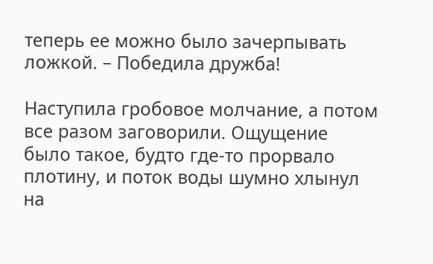теперь ее можно было зачерпывать ложкой. – Победила дружба!

Наступила гробовое молчание, а потом все разом заговорили. Ощущение было такое, будто где-то прорвало плотину, и поток воды шумно хлынул на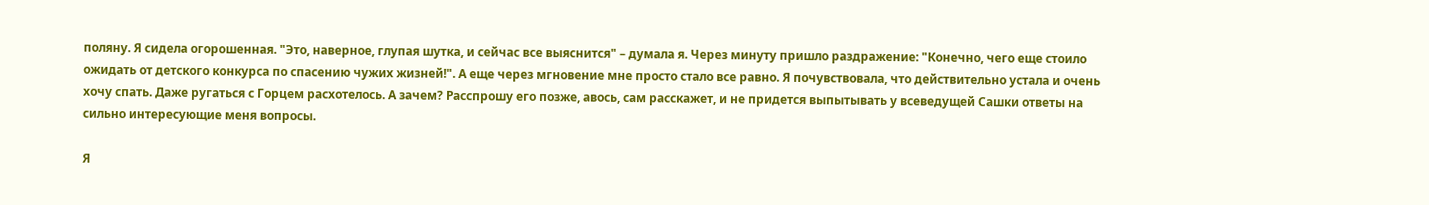поляну. Я сидела огорошенная. "Это, наверное, глупая шутка, и сейчас все выяснится" – думала я. Через минуту пришло раздражение: "Конечно, чего еще стоило ожидать от детского конкурса по спасению чужих жизней!". А еще через мгновение мне просто стало все равно. Я почувствовала, что действительно устала и очень хочу спать. Даже ругаться с Горцем расхотелось. А зачем? Расспрошу его позже, авось, сам расскажет, и не придется выпытывать у всеведущей Сашки ответы на сильно интересующие меня вопросы.

Я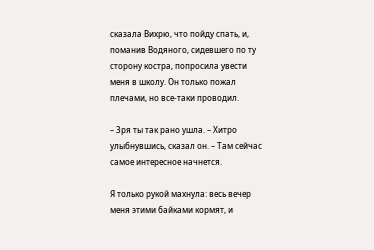сказала Вихрю, что пойду спать, и, поманив Водяного, сидевшего по ту сторону костра, попросила увести меня в школу. Он только пожал плечами, но все-таки проводил.

– Зря ты так рано ушла. – Хитро улыбнувшись, сказал он. – Там сейчас самое интересное начнется.

Я только рукой махнула: весь вечер меня этими байками кормят, и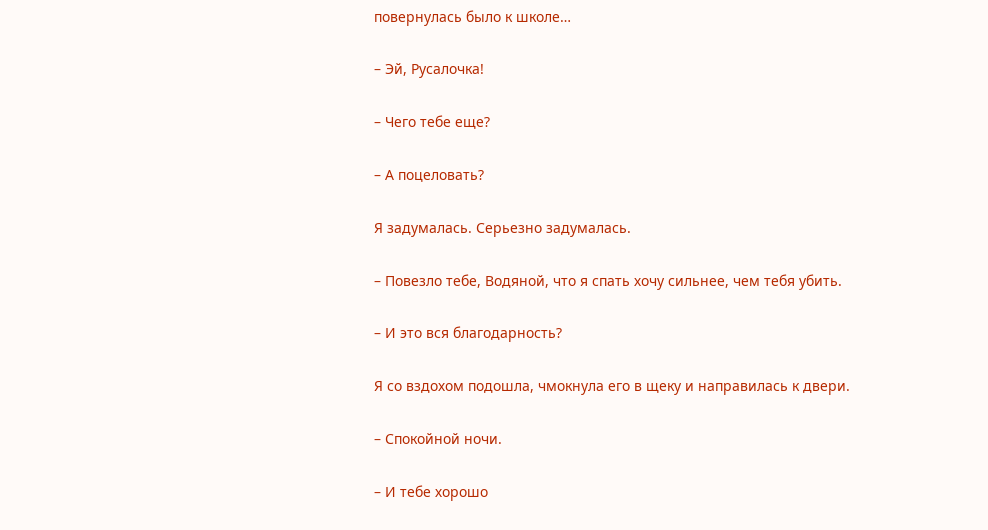повернулась было к школе…

– Эй, Русалочка!

– Чего тебе еще?

– А поцеловать?

Я задумалась. Серьезно задумалась.

– Повезло тебе, Водяной, что я спать хочу сильнее, чем тебя убить.

– И это вся благодарность?

Я со вздохом подошла, чмокнула его в щеку и направилась к двери.

– Спокойной ночи.

– И тебе хорошо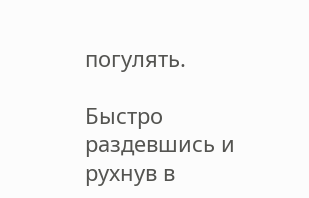погулять.

Быстро раздевшись и рухнув в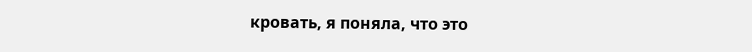кровать, я поняла, что это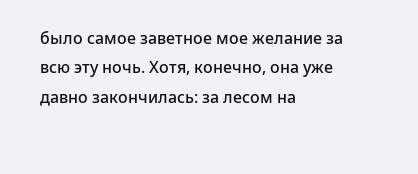было самое заветное мое желание за всю эту ночь. Хотя, конечно, она уже давно закончилась: за лесом на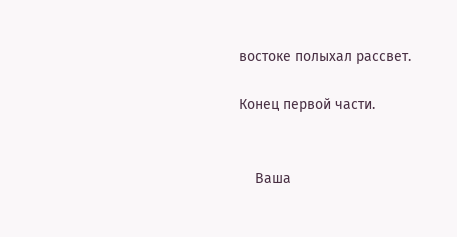востоке полыхал рассвет.

Конец первой части.


    Ваша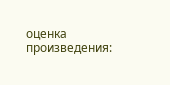оценка произведения: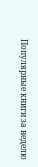Популярные книги за неделю